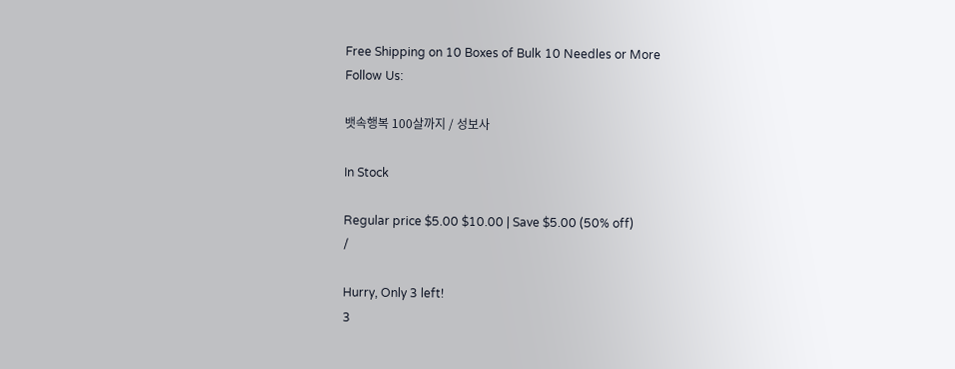Free Shipping on 10 Boxes of Bulk 10 Needles or More
Follow Us:

뱃속행복 100살까지 / 성보사

In Stock

Regular price $5.00 $10.00 | Save $5.00 (50% off)
/

Hurry, Only 3 left!
3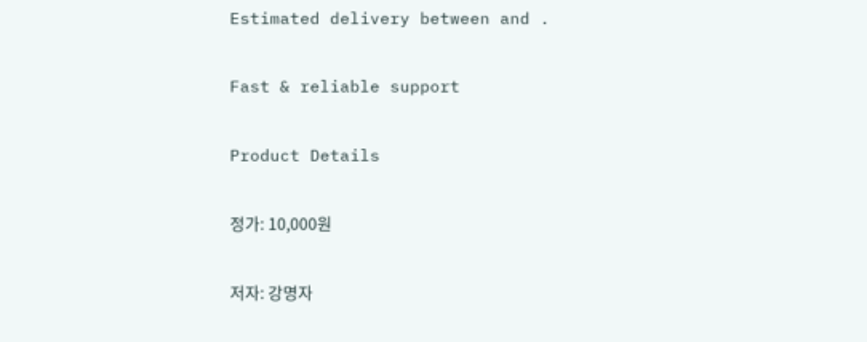Estimated delivery between and .

Fast & reliable support

Product Details

정가: 10,000원

저자: 강명자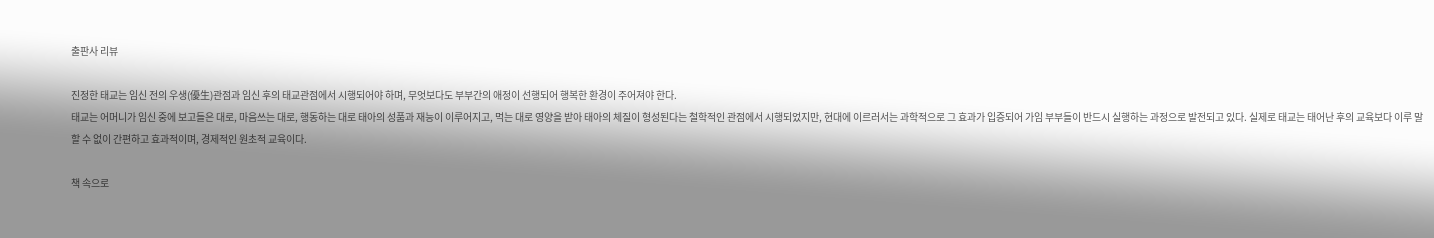출판사 리뷰

진정한 태교는 임신 전의 우생(優生)관점과 임신 후의 태교관점에서 시행되어야 하며, 무엇보다도 부부간의 애정이 선행되어 행복한 환경이 주어져야 한다.
태교는 어머니가 임신 중에 보고들은 대로, 마음쓰는 대로, 행동하는 대로 태아의 성품과 재능이 이루어지고, 먹는 대로 영양을 받아 태아의 체질이 형성된다는 철학적인 관점에서 시행되었지만, 현대에 이르러서는 과학적으로 그 효과가 입증되어 가임 부부들이 반드시 실행하는 과정으로 발전되고 있다. 실제로 태교는 태어난 후의 교육보다 이루 말할 수 없이 간편하고 효과적이며, 경제적인 원초적 교육이다.

책 속으로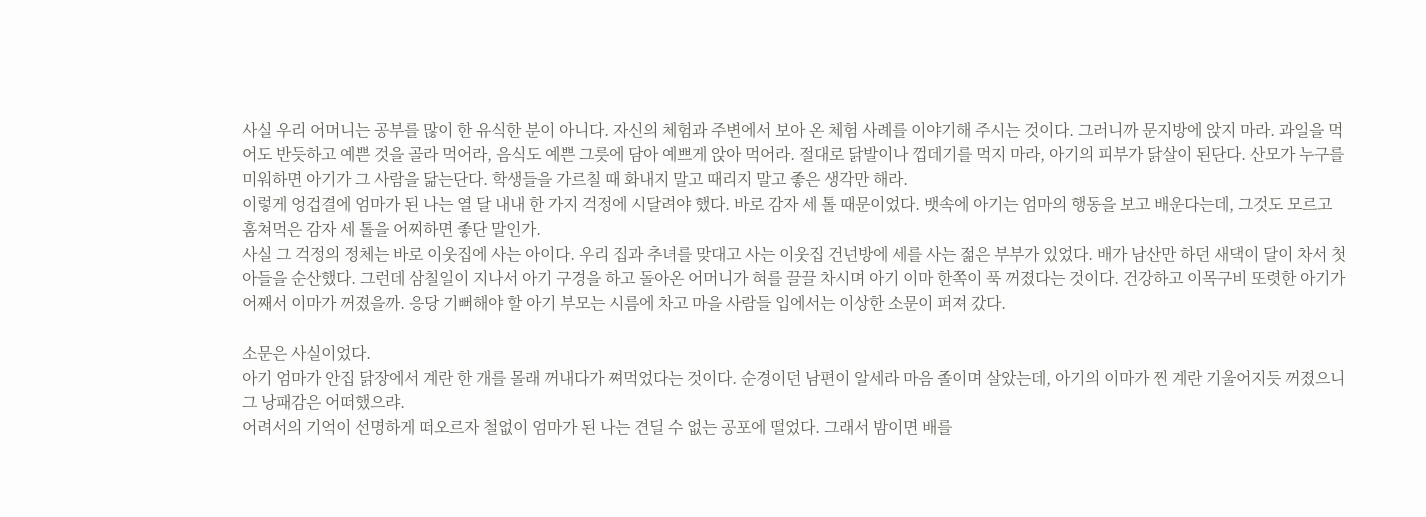사실 우리 어머니는 공부를 많이 한 유식한 분이 아니다. 자신의 체험과 주변에서 보아 온 체험 사례를 이야기해 주시는 것이다. 그러니까 문지방에 앉지 마라. 과일을 먹어도 반듯하고 예쁜 것을 골라 먹어라, 음식도 예쁜 그릇에 담아 예쁘게 앉아 먹어라. 절대로 닭발이나 껍데기를 먹지 마라, 아기의 피부가 닭살이 된단다. 산모가 누구를 미워하면 아기가 그 사람을 닮는단다. 학생들을 가르칠 때 화내지 말고 때리지 말고 좋은 생각만 해라.
이렇게 엉겁결에 엄마가 된 나는 열 달 내내 한 가지 걱정에 시달려야 했다. 바로 감자 세 톨 때문이었다. 뱃속에 아기는 엄마의 행동을 보고 배운다는데, 그것도 모르고 훔쳐먹은 감자 세 톨을 어찌하면 좋단 말인가.
사실 그 걱정의 정체는 바로 이웃집에 사는 아이다. 우리 집과 추녀를 맞대고 사는 이웃집 건넌방에 세를 사는 젊은 부부가 있었다. 배가 남산만 하던 새댁이 달이 차서 첫아들을 순산했다. 그런데 삼칠일이 지나서 아기 구경을 하고 돌아온 어머니가 혀를 끌끌 차시며 아기 이마 한쪽이 푹 꺼졌다는 것이다. 건강하고 이목구비 또렷한 아기가 어째서 이마가 꺼졌을까. 응당 기뻐해야 할 아기 부모는 시름에 차고 마을 사람들 입에서는 이상한 소문이 퍼져 갔다.

소문은 사실이었다.
아기 엄마가 안집 닭장에서 계란 한 개를 몰래 꺼내다가 쪄먹었다는 것이다. 순경이던 남편이 알세라 마음 졸이며 살았는데, 아기의 이마가 찐 계란 기울어지듯 꺼졌으니 그 낭패감은 어떠했으랴.
어려서의 기억이 선명하게 떠오르자 철없이 엄마가 된 나는 견딜 수 없는 공포에 떨었다. 그래서 밤이면 배를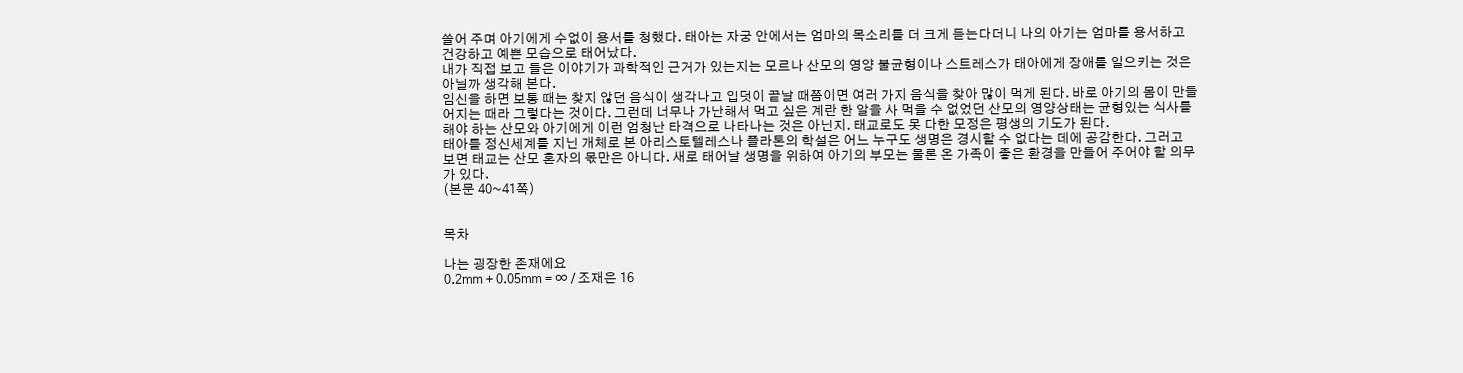쓸어 주며 아기에게 수없이 용서를 청했다. 태아는 자궁 안에서는 엄마의 목소리를 더 크게 듣는다더니 나의 아기는 엄마를 용서하고 건강하고 예쁜 모습으로 태어났다.
내가 직접 보고 들은 이야기가 과학적인 근거가 있는지는 모르나 산모의 영양 불균형이나 스트레스가 태아에게 장애를 일으키는 것은 아닐까 생각해 본다.
임신을 하면 보통 때는 찾지 않던 음식이 생각나고 입덧이 끝날 때쯤이면 여러 가지 음식을 찾아 많이 먹게 된다. 바로 아기의 몸이 만들어지는 때라 그렇다는 것이다. 그런데 너무나 가난해서 먹고 싶은 계란 한 알을 사 먹을 수 없었던 산모의 영양상태는 균형있는 식사를 해야 하는 산모와 아기에게 이런 엄청난 타격으로 나타나는 것은 아닌지. 태교로도 못 다한 모정은 평생의 기도가 된다.
태아를 정신세계를 지닌 개체로 본 아리스토텔레스나 플라톤의 학설은 어느 누구도 생명은 경시할 수 없다는 데에 공감한다. 그러고 보면 태교는 산모 혼자의 몫만은 아니다. 새로 태어날 생명을 위하여 아기의 부모는 물론 온 가족이 좋은 환경을 만들어 주어야 할 의무가 있다.
(본문 40~41쪽)


목차

나는 굉장한 존재에요
0.2㎜ + 0.05㎜ = ∞ / 조재은 16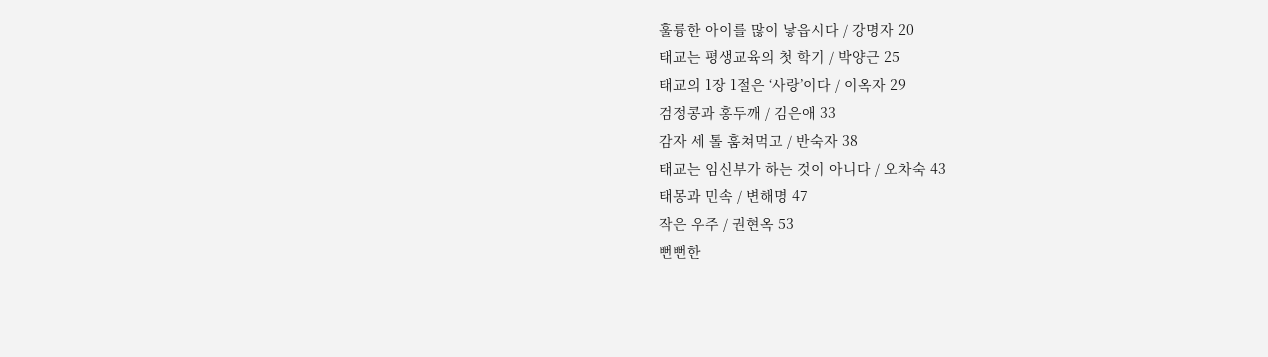훌륭한 아이를 많이 낳읍시다 / 강명자 20
태교는 평생교육의 첫 학기 / 박양근 25
태교의 1장 1절은 ‘사랑’이다 / 이옥자 29
검정콩과 홍두깨 / 김은애 33
감자 세 톨 훔쳐먹고 / 반숙자 38
태교는 임신부가 하는 것이 아니다 / 오차숙 43
태몽과 민속 / 변해명 47
작은 우주 / 권현옥 53
뻔뻔한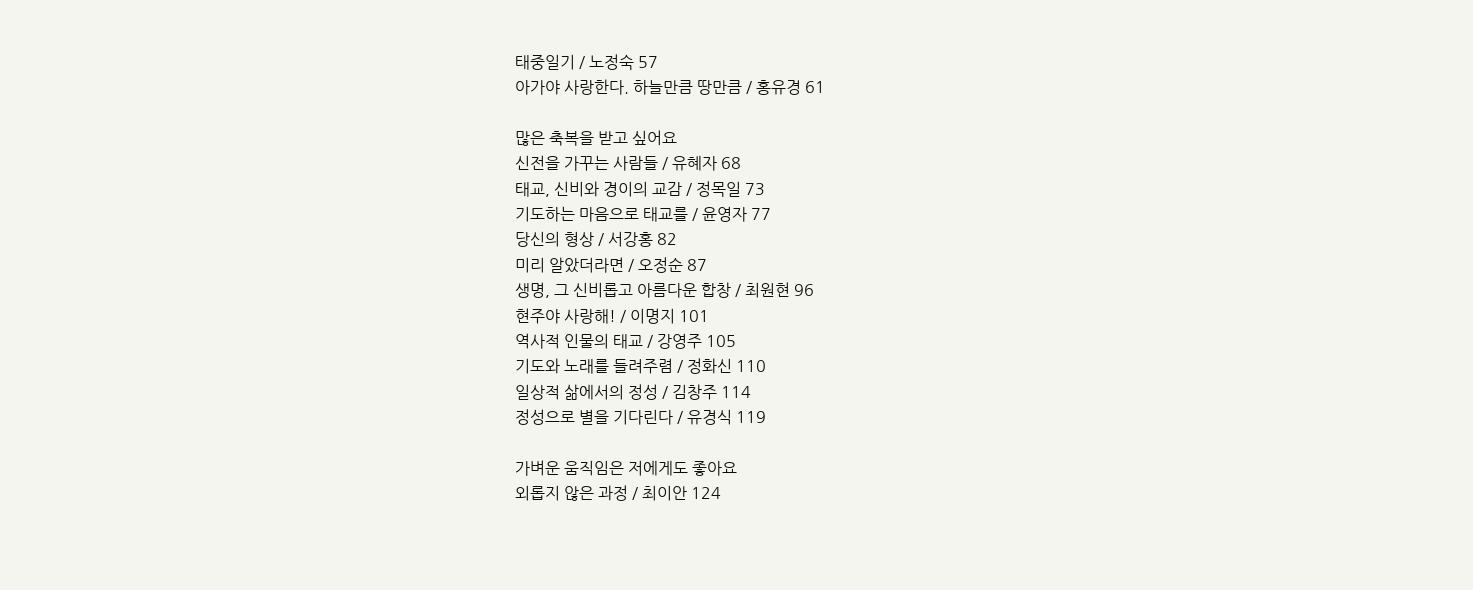태중일기 / 노정숙 57
아가야 사랑한다. 하늘만큼 땅만큼 / 홍유경 61

많은 축복을 받고 싶어요
신전을 가꾸는 사람들 / 유혜자 68
태교, 신비와 경이의 교감 / 정목일 73
기도하는 마음으로 태교를 / 윤영자 77
당신의 형상 / 서강홍 82
미리 알았더라면 / 오정순 87
생명, 그 신비롭고 아름다운 합창 / 최원현 96
현주야 사랑해! / 이명지 101
역사적 인물의 태교 / 강영주 105
기도와 노래를 들려주렴 / 정화신 110
일상적 삶에서의 정성 / 김창주 114
정성으로 별을 기다린다 / 유경식 119

가벼운 움직임은 저에게도 좋아요
외롭지 않은 과정 / 최이안 124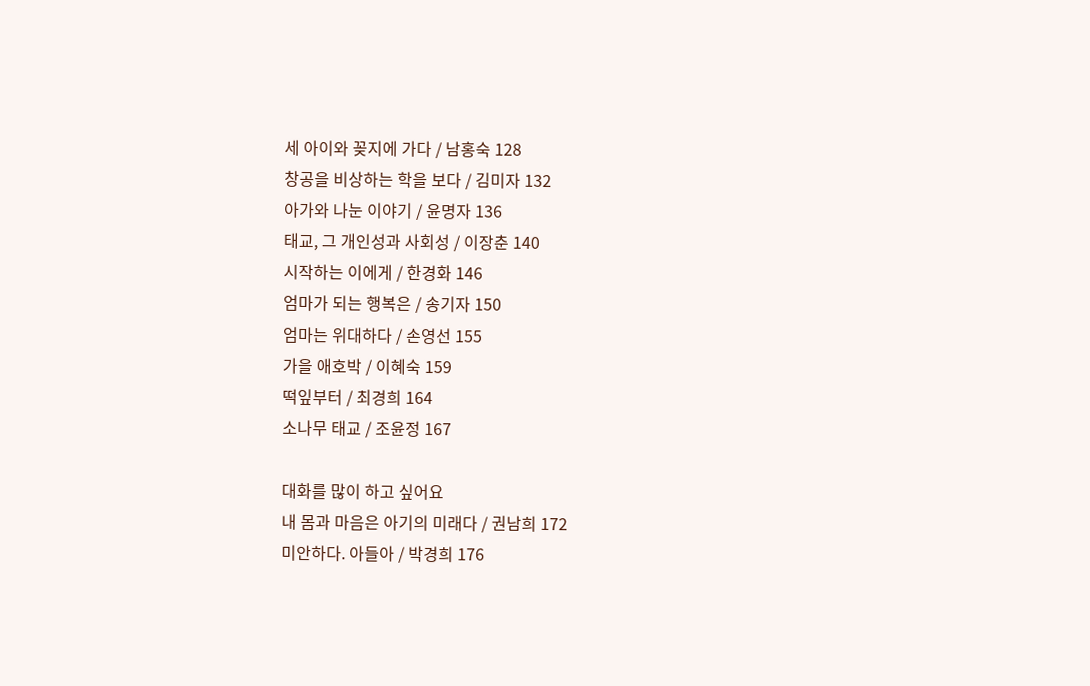세 아이와 꽂지에 가다 / 남홍숙 128
창공을 비상하는 학을 보다 / 김미자 132
아가와 나눈 이야기 / 윤명자 136
태교, 그 개인성과 사회성 / 이장춘 140
시작하는 이에게 / 한경화 146
엄마가 되는 행복은 / 송기자 150
엄마는 위대하다 / 손영선 155
가을 애호박 / 이혜숙 159
떡잎부터 / 최경희 164
소나무 태교 / 조윤정 167

대화를 많이 하고 싶어요
내 몸과 마음은 아기의 미래다 / 권남희 172
미안하다. 아들아 / 박경희 176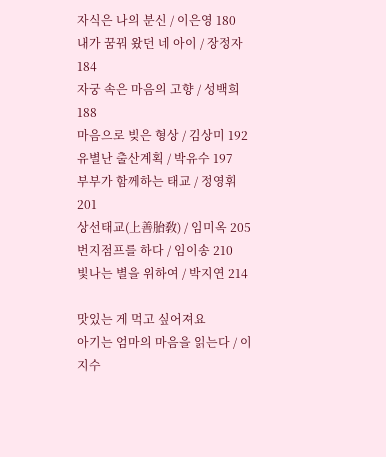자식은 나의 분신 / 이은영 180
내가 꿈꿔 왔던 네 아이 / 장정자 184
자궁 속은 마음의 고향 / 성백희 188
마음으로 빚은 형상 / 김상미 192
유별난 출산계획 / 박유수 197
부부가 함께하는 태교 / 정영휘 201
상선태교(上善胎敎) / 임미옥 205
번지점프를 하다 / 임이송 210
빛나는 별을 위하여 / 박지연 214

맛있는 게 먹고 싶어져요
아기는 엄마의 마음을 읽는다 / 이지수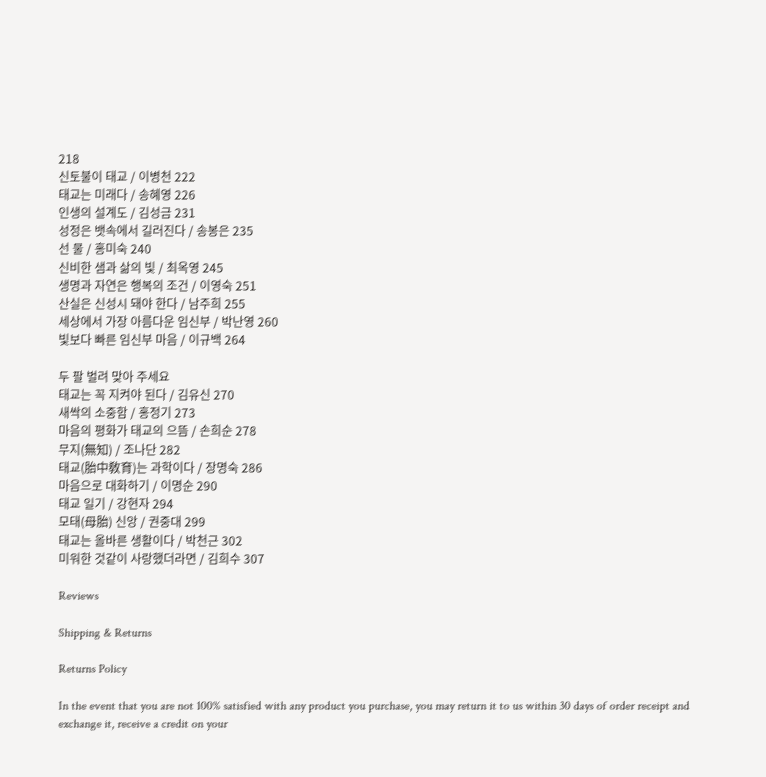218
신토불이 태교 / 이병천 222
태교는 미래다 / 송혜영 226
인생의 설계도 / 김성금 231
성정은 뱃속에서 길러진다 / 송봉은 235
선 물 / 홍미숙 240
신비한 샘과 삶의 빛 / 최옥영 245
생명과 자연은 행복의 조건 / 이영숙 251
산실은 신성시 돼야 한다 / 남주희 255
세상에서 가장 아름다운 임신부 / 박난영 260
빛보다 빠른 임신부 마음 / 이규백 264

두 팔 벌려 맞아 주세요
태교는 꼭 지켜야 된다 / 김유신 270
새싹의 소중함 / 홍정기 273
마음의 평화가 태교의 으뜸 / 손희순 278
무지(無知) / 조나단 282
태교(胎中敎育)는 과학이다 / 장명숙 286
마음으로 대화하기 / 이명순 290
태교 일기 / 강현자 294
모태(母胎) 신앙 / 권중대 299
태교는 올바른 생활이다 / 박천근 302
미워한 것같이 사랑했더라면 / 김희수 307

Reviews

Shipping & Returns

Returns Policy

In the event that you are not 100% satisfied with any product you purchase, you may return it to us within 30 days of order receipt and exchange it, receive a credit on your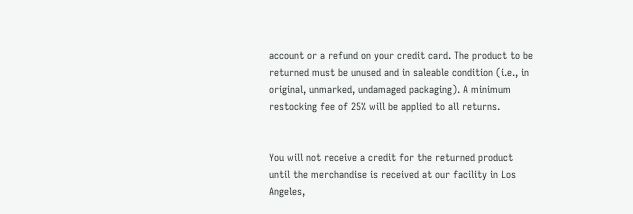account or a refund on your credit card. The product to be returned must be unused and in saleable condition (i.e., in original, unmarked, undamaged packaging). A minimum restocking fee of 25% will be applied to all returns.


You will not receive a credit for the returned product until the merchandise is received at our facility in Los Angeles,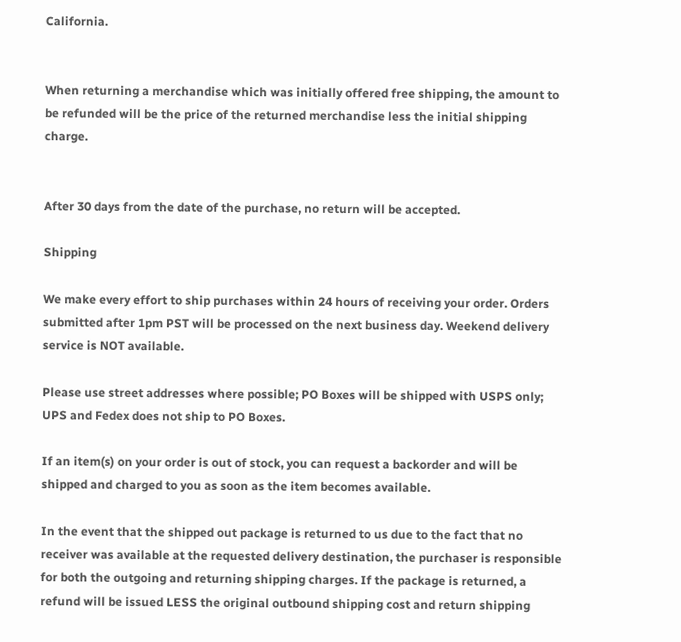California.


When returning a merchandise which was initially offered free shipping, the amount to be refunded will be the price of the returned merchandise less the initial shipping charge.


After 30 days from the date of the purchase, no return will be accepted.

Shipping

We make every effort to ship purchases within 24 hours of receiving your order. Orders submitted after 1pm PST will be processed on the next business day. Weekend delivery service is NOT available.

Please use street addresses where possible; PO Boxes will be shipped with USPS only; UPS and Fedex does not ship to PO Boxes.

If an item(s) on your order is out of stock, you can request a backorder and will be shipped and charged to you as soon as the item becomes available.

In the event that the shipped out package is returned to us due to the fact that no receiver was available at the requested delivery destination, the purchaser is responsible for both the outgoing and returning shipping charges. If the package is returned, a refund will be issued LESS the original outbound shipping cost and return shipping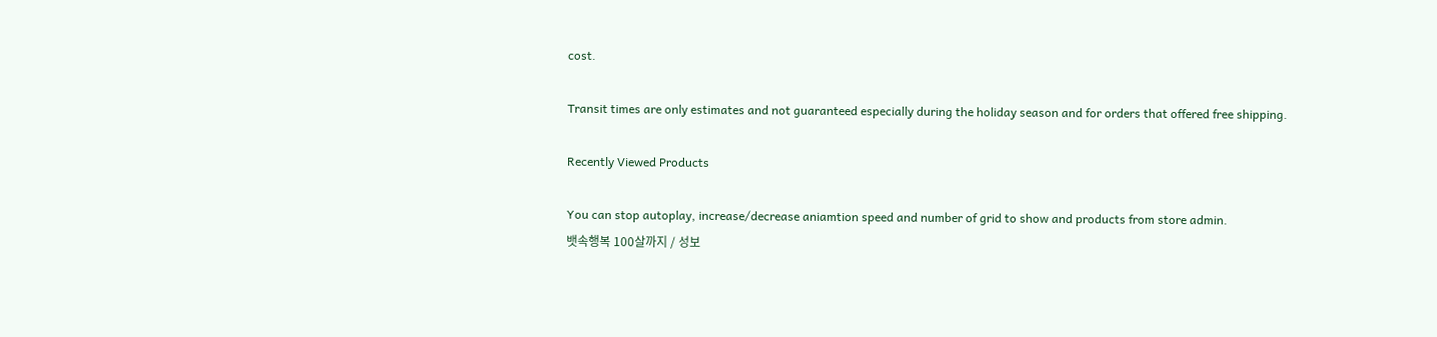cost.

Transit times are only estimates and not guaranteed especially during the holiday season and for orders that offered free shipping.

Recently Viewed Products

You can stop autoplay, increase/decrease aniamtion speed and number of grid to show and products from store admin.
뱃속행복 100살까지 / 성보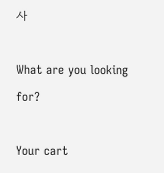사

What are you looking for?

Your cart